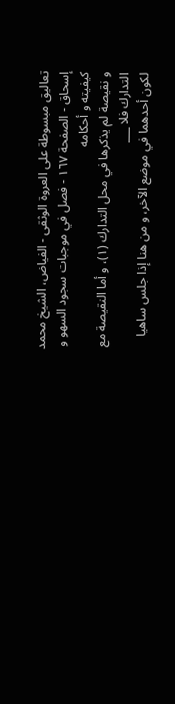تعاليق مبسوطة على العروة الوثقى - الفياض، الشيخ محمد إسحاق - الصفحة ١٦٧ - فصل في موجبات سجود السهو و كيفيته و أحكامه
و نقيصة لم يذكرها في محل التدارك (١)، و أما النقيصة مع التدارك فلا ___
لكون أحدهما في موضع الآخر، و من هنا إذا جلس ساهيا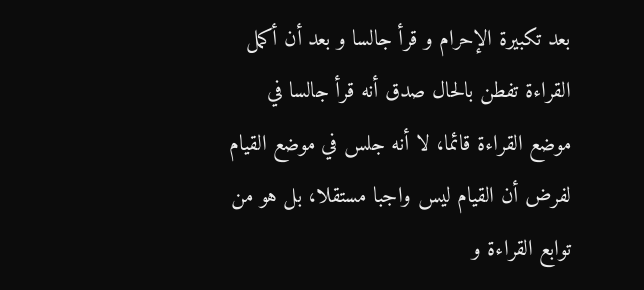بعد تكبيرة الإحرام و قرأ جالسا و بعد أن أكمل القراءة تفطن بالحال صدق أنه قرأ جالسا في موضع القراءة قائما، لا أنه جلس في موضع القيام لفرض أن القيام ليس واجبا مستقلا، بل هو من توابع القراءة و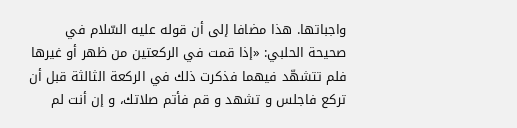واجباتها. هذا مضافا إلى أن قوله عليه السّلام في صحيحة الحلبي: «إذا قمت في الركعتين من ظهر أو غيرها فلم تتشهّد فيهما فذكرت ذلك في الركعة الثالثة قبل أن تركع فاجلس و تشهد و قم فأتم صلاتك، و إن أنت لم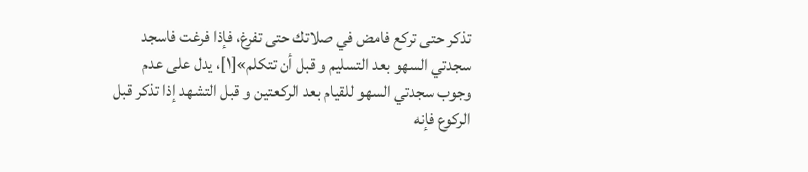تذكر حتى تركع فامض في صلاتك حتى تفرغ، فإذا فرغت فاسجد سجدتي السهو بعد التسليم و قبل أن تتكلم»[١]، يدل على عدم وجوب سجدتي السهو للقيام بعد الركعتين و قبل التشهد إذا تذكر قبل الركوع فإنه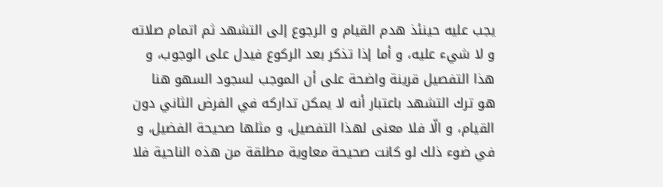يجب عليه حينئذ هدم القيام و الرجوع إلى التشهد ثم اتمام صلاته و لا شيء عليه، و أما إذا تذكر بعد الركوع فيدل على الوجوب، و هذا التفصيل قرينة واضحة على أن الموجب لسجود السهو هنا هو ترك التشهد باعتبار أنه لا يمكن تداركه في الفرض الثاني دون القيام، و الّا فلا معنى لهذا التفصيل، و مثلها صحيحة الفضيل، و في ضوء ذلك لو كانت صحيحة معاوية مطلقة من هذه الناحية فلا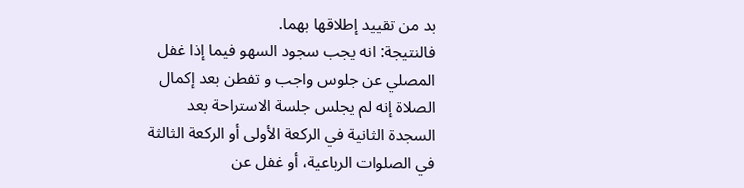بد من تقييد إطلاقها بهما.
فالنتيجة: انه يجب سجود السهو فيما إذا غفل المصلي عن جلوس واجب و تفطن بعد إكمال الصلاة إنه لم يجلس جلسة الاستراحة بعد السجدة الثانية في الركعة الأولى أو الركعة الثالثة في الصلوات الرباعية، أو غفل عن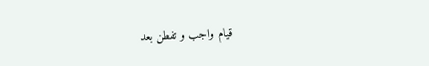قيام واجب و تفطن بعد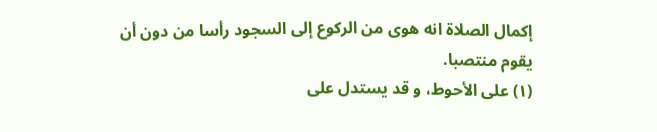إكمال الصلاة انه هوى من الركوع إلى السجود رأسا من دون أن يقوم منتصبا.
(١) على الأحوط، و قد يستدل على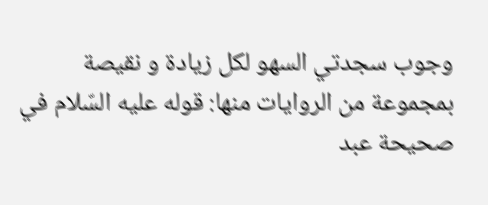وجوب سجدتي السهو لكل زيادة و نقيصة بمجموعة من الروايات منها: قوله عليه السّلام في صحيحة عبد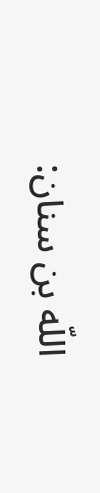اللّه بن سنان: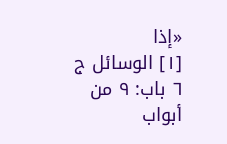«إذا
[١] الوسائل ج ٦ باب: ٩ من أبواب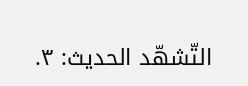التّشهّد الحديث: ٣.